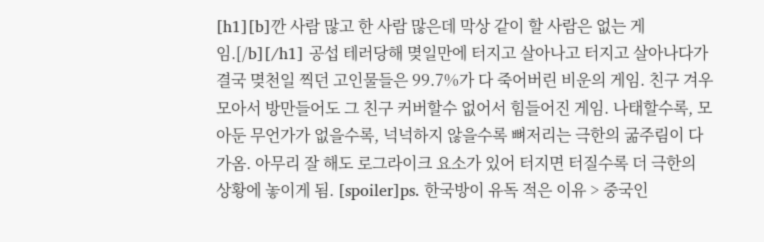[h1][b]깐 사람 많고 한 사람 많은데 막상 같이 할 사람은 없는 게임.[/b][/h1] 공섭 테러당해 몆일만에 터지고 살아나고 터지고 살아나다가 결국 몆천일 찍던 고인물들은 99.7%가 다 죽어버린 비운의 게임. 친구 겨우 모아서 방만들어도 그 친구 커버할수 없어서 힘들어진 게임. 나태할수록, 모아둔 무언가가 없을수록, 넉넉하지 않을수록 뼈저리는 극한의 굶주림이 다가옴. 아무리 잘 해도 로그라이크 요소가 있어 터지면 터질수록 더 극한의 상황에 놓이게 됨. [spoiler]ps. 한국방이 유독 적은 이유 > 중국인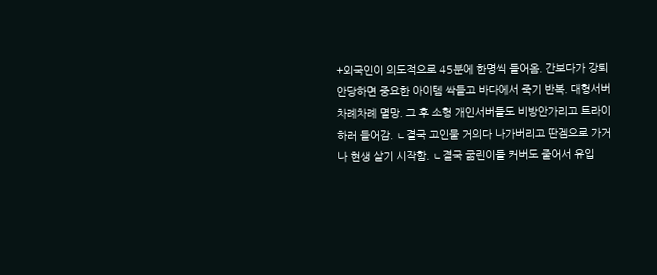+외국인이 의도적으로 45분에 한명씩 들어옴. 간보다가 강퇴 안당하면 중요한 아이템 싹들고 바다에서 죽기 반복. 대형서버 차례차례 멸망. 그 후 소형 개인서버들도 비방안가리고 트라이하러 들어감. ㄴ결국 고인물 거의다 나가버리고 딴겜으로 가거나 현생 살기 시작함. ㄴ결국 굶린이들 커버도 줄어서 유입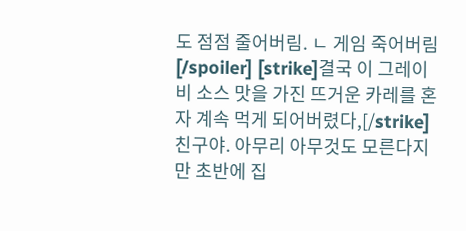도 점점 줄어버림. ㄴ 게임 죽어버림[/spoiler] [strike]결국 이 그레이비 소스 맛을 가진 뜨거운 카레를 혼자 계속 먹게 되어버렸다,[/strike] 친구야. 아무리 아무것도 모른다지만 초반에 집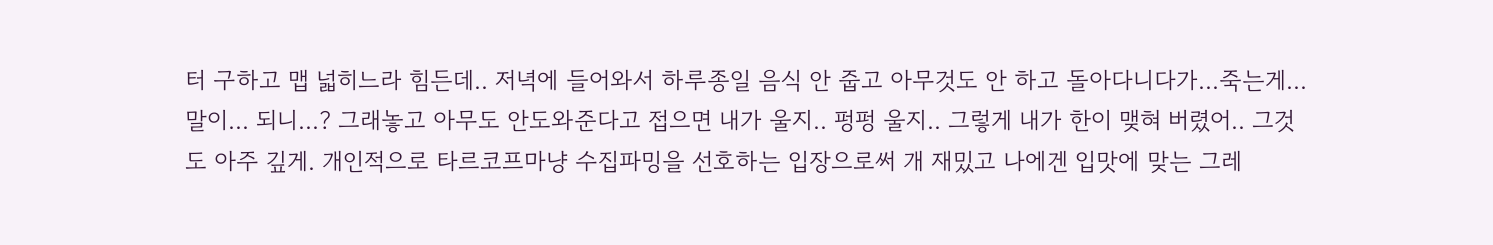터 구하고 맵 넓히느라 힘든데.. 저녁에 들어와서 하루종일 음식 안 줍고 아무것도 안 하고 돌아다니다가...죽는게... 말이... 되니...? 그래놓고 아무도 안도와준다고 접으면 내가 울지.. 펑펑 울지.. 그렇게 내가 한이 맺혀 버렸어.. 그것도 아주 깊게. 개인적으로 타르코프마냥 수집파밍을 선호하는 입장으로써 개 재밌고 나에겐 입맛에 맞는 그레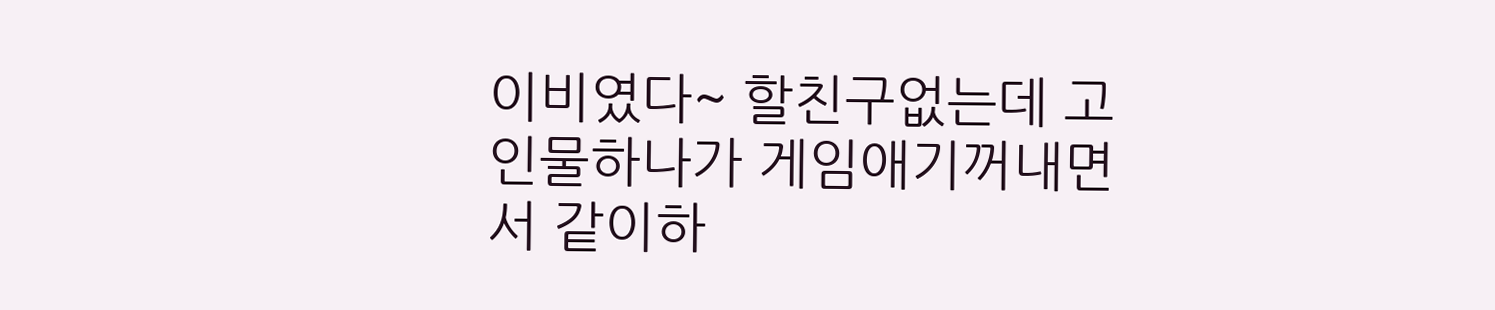이비였다~ 할친구없는데 고인물하나가 게임애기꺼내면서 같이하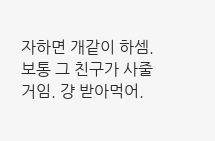자하면 개같이 하셈. 보통 그 친구가 사줄거임. 걍 받아먹어.